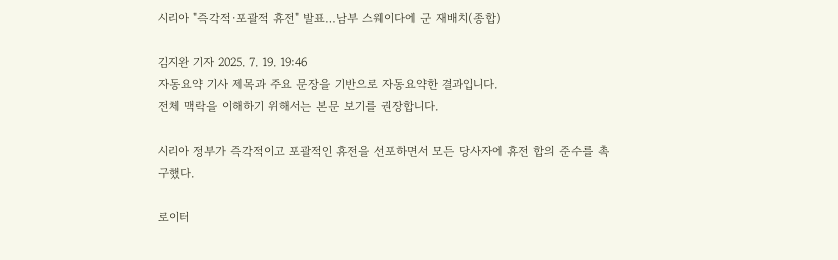시리아 "즉각적·포괄적 휴전" 발표…남부 스웨이다에 군 재배치(종합)

김지완 기자 2025. 7. 19. 19:46
자동요약 기사 제목과 주요 문장을 기반으로 자동요약한 결과입니다.
전체 맥락을 이해하기 위해서는 본문 보기를 권장합니다.

시리아 정부가 즉각적이고 포괄적인 휴전을 선포하면서 모든 당사자에 휴전 합의 준수를 촉구했다.

로이터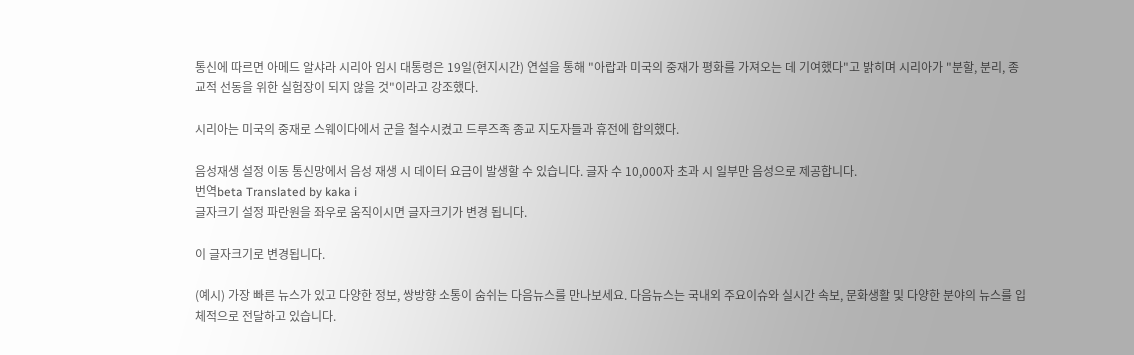통신에 따르면 아메드 알샤라 시리아 임시 대통령은 19일(현지시간) 연설을 통해 "아랍과 미국의 중재가 평화를 가져오는 데 기여했다"고 밝히며 시리아가 "분할, 분리, 종교적 선동을 위한 실험장이 되지 않을 것"이라고 강조했다.

시리아는 미국의 중재로 스웨이다에서 군을 철수시켰고 드루즈족 종교 지도자들과 휴전에 합의했다.

음성재생 설정 이동 통신망에서 음성 재생 시 데이터 요금이 발생할 수 있습니다. 글자 수 10,000자 초과 시 일부만 음성으로 제공합니다.
번역beta Translated by kaka i
글자크기 설정 파란원을 좌우로 움직이시면 글자크기가 변경 됩니다.

이 글자크기로 변경됩니다.

(예시) 가장 빠른 뉴스가 있고 다양한 정보, 쌍방향 소통이 숨쉬는 다음뉴스를 만나보세요. 다음뉴스는 국내외 주요이슈와 실시간 속보, 문화생활 및 다양한 분야의 뉴스를 입체적으로 전달하고 있습니다.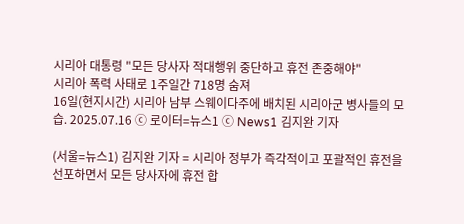시리아 대통령 "모든 당사자 적대행위 중단하고 휴전 존중해야"
시리아 폭력 사태로 1주일간 718명 숨져
16일(현지시간) 시리아 남부 스웨이다주에 배치된 시리아군 병사들의 모습. 2025.07.16 ⓒ 로이터=뉴스1 ⓒ News1 김지완 기자

(서울=뉴스1) 김지완 기자 = 시리아 정부가 즉각적이고 포괄적인 휴전을 선포하면서 모든 당사자에 휴전 합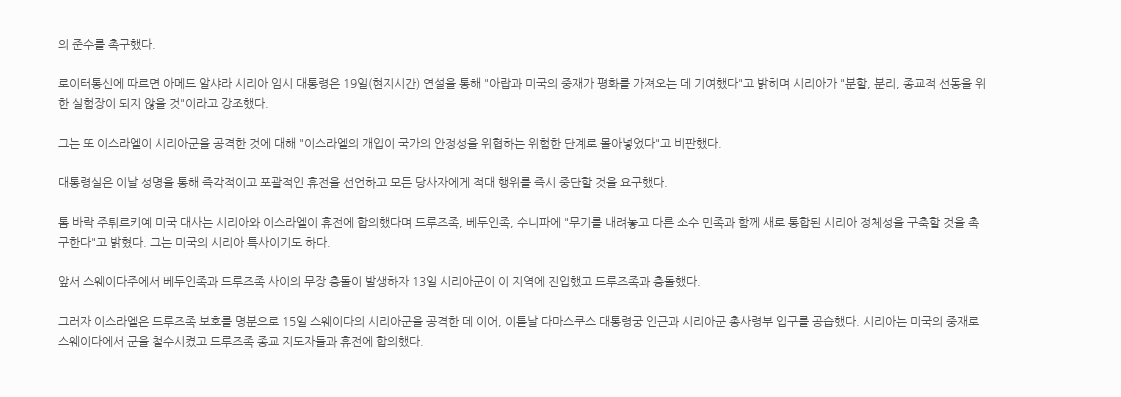의 준수를 촉구했다.

로이터통신에 따르면 아메드 알샤라 시리아 임시 대통령은 19일(현지시간) 연설을 통해 "아랍과 미국의 중재가 평화를 가져오는 데 기여했다"고 밝히며 시리아가 "분할, 분리, 종교적 선동을 위한 실험장이 되지 않을 것"이라고 강조했다.

그는 또 이스라엘이 시리아군을 공격한 것에 대해 "이스라엘의 개입이 국가의 안정성을 위협하는 위험한 단계로 몰아넣었다"고 비판했다.

대통령실은 이날 성명을 통해 즉각적이고 포괄적인 휴전을 선언하고 모든 당사자에게 적대 행위를 즉시 중단할 것을 요구했다.

톰 바락 주튀르키예 미국 대사는 시리아와 이스라엘이 휴전에 합의했다며 드루즈족, 베두인족, 수니파에 "무기를 내려놓고 다른 소수 민족과 함께 새로 통합된 시리아 정체성을 구축할 것을 촉구한다"고 밝혔다. 그는 미국의 시리아 특사이기도 하다.

앞서 스웨이다주에서 베두인족과 드루즈족 사이의 무장 충돌이 발생하자 13일 시리아군이 이 지역에 진입했고 드루즈족과 충돌했다.

그러자 이스라엘은 드루즈족 보호를 명분으로 15일 스웨이다의 시리아군을 공격한 데 이어, 이튿날 다마스쿠스 대통령궁 인근과 시리아군 총사령부 입구를 공습했다. 시리아는 미국의 중재로 스웨이다에서 군을 철수시켰고 드루즈족 종교 지도자들과 휴전에 합의했다.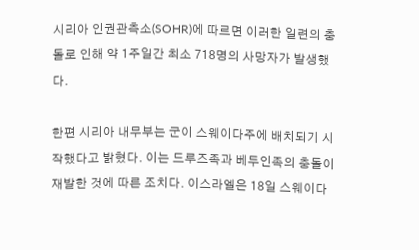시리아 인권관측소(SOHR)에 따르면 이러한 일련의 충돌로 인해 약 1주일간 최소 718명의 사망자가 발생했다.

한편 시리아 내무부는 군이 스웨이다주에 배치되기 시작했다고 밝혔다. 이는 드루즈족과 베두인족의 충돌이 재발한 것에 따른 조치다. 이스라엘은 18일 스웨이다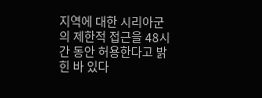지역에 대한 시리아군의 제한적 접근을 48시간 동안 허용한다고 밝힌 바 있다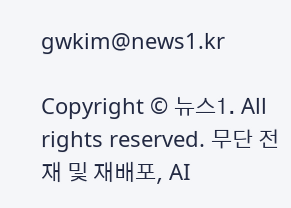gwkim@news1.kr

Copyright © 뉴스1. All rights reserved. 무단 전재 및 재배포, AI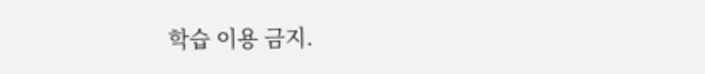학습 이용 금지.